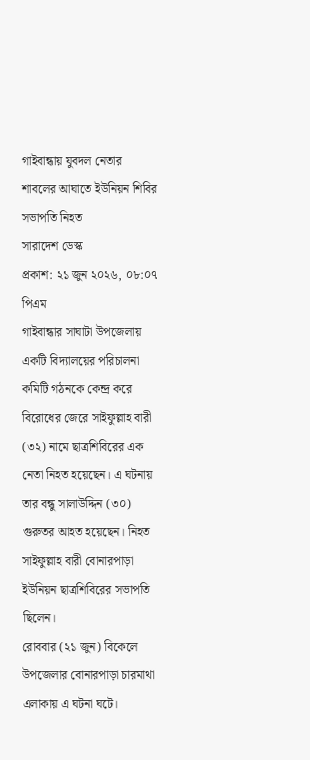গাইবান্ধায় যুবদল নেতার শাবলের আঘাতে ইউনিয়ন শিবির সভাপতি নিহত
সারাদেশ ডেস্ক
প্রকাশ: ২১ জুন ২০২৬, ০৮:০৭ পিএম
গাইবান্ধার সাঘাটা উপজেলায় একটি বিদ্যালয়ের পরিচালনা কমিটি গঠনকে কেন্দ্র করে বিরোধের জেরে সাইফুল্লাহ বারী (৩২) নামে ছাত্রশিবিরের এক নেতা নিহত হয়েছেন। এ ঘটনায় তার বন্ধু সালাউদ্দিন (৩০) গুরুতর আহত হয়েছেন। নিহত সাইফুল্লাহ বারী বোনারপাড়া ইউনিয়ন ছাত্রশিবিরের সভাপতি ছিলেন।
রোববার (২১ জুন) বিকেলে উপজেলার বোনারপাড়া চারমাথা এলাকায় এ ঘটনা ঘটে।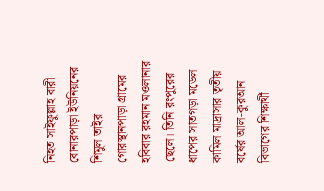নিহত সাইফুল্লাহ বারী বোনারপাড়া ইউনিয়নের শিমুল তাইর গোরস্থানপাড়া গ্রামের হবিবার রহমান মওলানার ছেলে। তিনি রংপুরের ধাপের সাতগড়া মডেল কামিল মাদ্রাসার তৃতীয় বর্ষের আল-কুরআন বিভাগের শিক্ষার্থী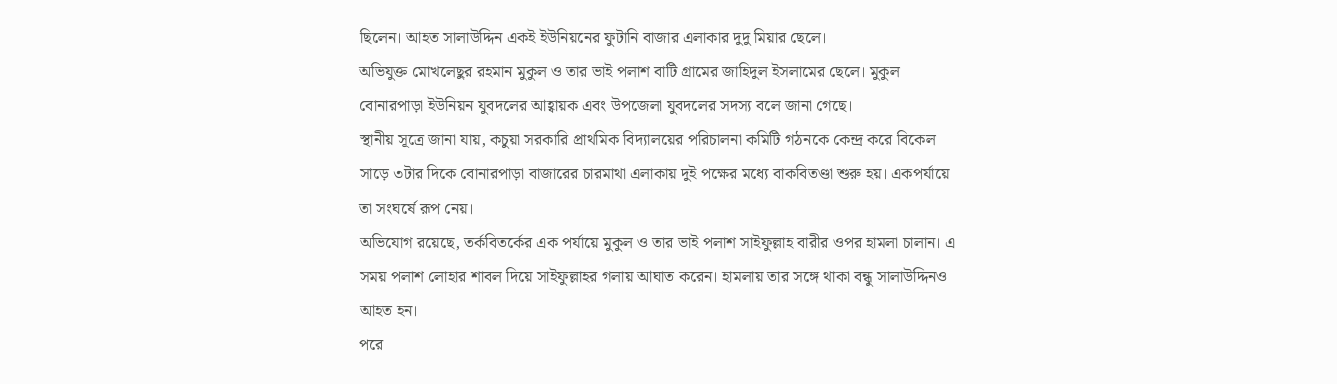ছিলেন। আহত সালাউদ্দিন একই ইউনিয়নের ফুটানি বাজার এলাকার দুদু মিয়ার ছেলে।
অভিযুক্ত মোখলেছুর রহমান মুকুল ও তার ভাই পলাশ বাটি গ্রামের জাহিদুল ইসলামের ছেলে। মুকুল বোনারপাড়া ইউনিয়ন যুবদলের আহ্বায়ক এবং উপজেলা যুবদলের সদস্য বলে জানা গেছে।
স্থানীয় সূত্রে জানা যায়, কচুয়া সরকারি প্রাথমিক বিদ্যালয়ের পরিচালনা কমিটি গঠনকে কেন্দ্র করে বিকেল সাড়ে ৩টার দিকে বোনারপাড়া বাজারের চারমাথা এলাকায় দুই পক্ষের মধ্যে বাকবিতণ্ডা শুরু হয়। একপর্যায়ে তা সংঘর্ষে রূপ নেয়।
অভিযোগ রয়েছে, তর্কবিতর্কের এক পর্যায়ে মুকুল ও তার ভাই পলাশ সাইফুল্লাহ বারীর ওপর হামলা চালান। এ সময় পলাশ লোহার শাবল দিয়ে সাইফুল্লাহর গলায় আঘাত করেন। হামলায় তার সঙ্গে থাকা বন্ধু সালাউদ্দিনও আহত হন।
পরে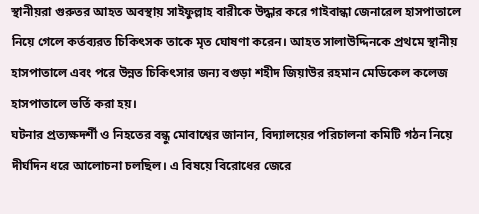স্থানীয়রা গুরুতর আহত অবস্থায় সাইফুল্লাহ বারীকে উদ্ধার করে গাইবান্ধা জেনারেল হাসপাতালে নিয়ে গেলে কর্তব্যরত চিকিৎসক তাকে মৃত ঘোষণা করেন। আহত সালাউদ্দিনকে প্রথমে স্থানীয় হাসপাতালে এবং পরে উন্নত চিকিৎসার জন্য বগুড়া শহীদ জিয়াউর রহমান মেডিকেল কলেজ হাসপাতালে ভর্তি করা হয়।
ঘটনার প্রত্যক্ষদর্শী ও নিহতের বন্ধু মোবাশ্বের জানান, বিদ্যালয়ের পরিচালনা কমিটি গঠন নিয়ে দীর্ঘদিন ধরে আলোচনা চলছিল। এ বিষয়ে বিরোধের জেরে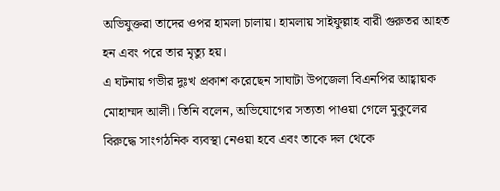অভিযুক্তরা তাদের ওপর হামলা চালায়। হামলায় সাইফুল্লাহ বারী গুরুতর আহত হন এবং পরে তার মৃত্যু হয়।
এ ঘটনায় গভীর দুঃখ প্রকাশ করেছেন সাঘাটা উপজেলা বিএনপির আহ্বায়ক মোহাম্মদ আলী। তিনি বলেন, অভিযোগের সত্যতা পাওয়া গেলে মুকুলের বিরুদ্ধে সাংগঠনিক ব্যবস্থা নেওয়া হবে এবং তাকে দল থেকে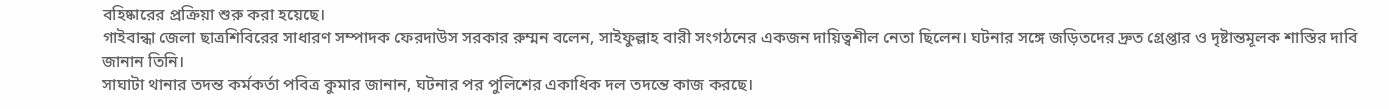বহিষ্কারের প্রক্রিয়া শুরু করা হয়েছে।
গাইবান্ধা জেলা ছাত্রশিবিরের সাধারণ সম্পাদক ফেরদাউস সরকার রুম্মন বলেন, সাইফুল্লাহ বারী সংগঠনের একজন দায়িত্বশীল নেতা ছিলেন। ঘটনার সঙ্গে জড়িতদের দ্রুত গ্রেপ্তার ও দৃষ্টান্তমূলক শাস্তির দাবি জানান তিনি।
সাঘাটা থানার তদন্ত কর্মকর্তা পবিত্র কুমার জানান, ঘটনার পর পুলিশের একাধিক দল তদন্তে কাজ করছে।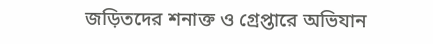জড়িতদের শনাক্ত ও গ্রেপ্তারে অভিযান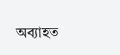অব্যাহত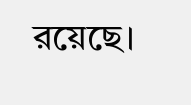রয়েছে।